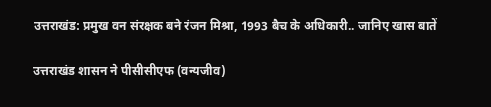उत्तराखंड: प्रमुख वन संरक्षक बने रंजन मिश्रा, 1993 बैच के अधिकारी.. जानिए खास बातें

उत्तराखंड शासन ने पीसीसीएफ (वन्यजीव)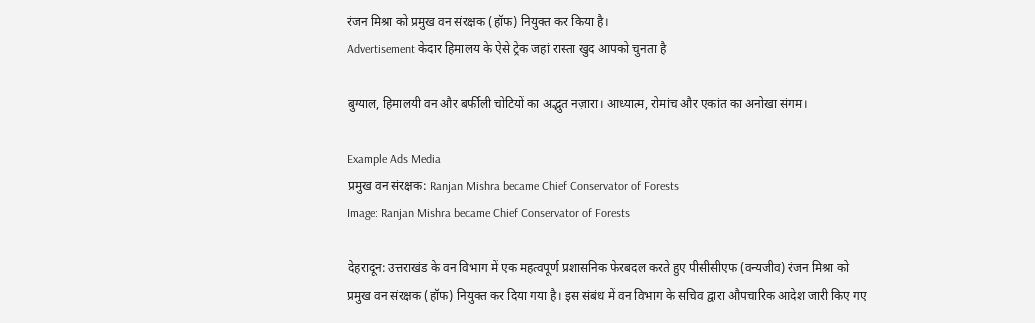रंजन मिश्रा को प्रमुख वन संरक्षक (हॉफ) नियुक्त कर किया है।
Advertisement केदार हिमालय के ऐसे ट्रेक जहां रास्ता खुद आपको चुनता है

बुग्याल, हिमालयी वन और बर्फीली चोटियों का अद्भुत नज़ारा। आध्यात्म, रोमांच और एकांत का अनोखा संगम।

Example Ads Media
प्रमुख वन संरक्षक: Ranjan Mishra became Chief Conservator of Forests
Image: Ranjan Mishra became Chief Conservator of Forests

देहरादून: उत्तराखंड के वन विभाग में एक महत्वपूर्ण प्रशासनिक फेरबदल करते हुए पीसीसीएफ (वन्यजीव) रंजन मिश्रा को प्रमुख वन संरक्षक (हॉफ) नियुक्त कर दिया गया है। इस संबंध में वन विभाग के सचिव द्वारा औपचारिक आदेश जारी किए गए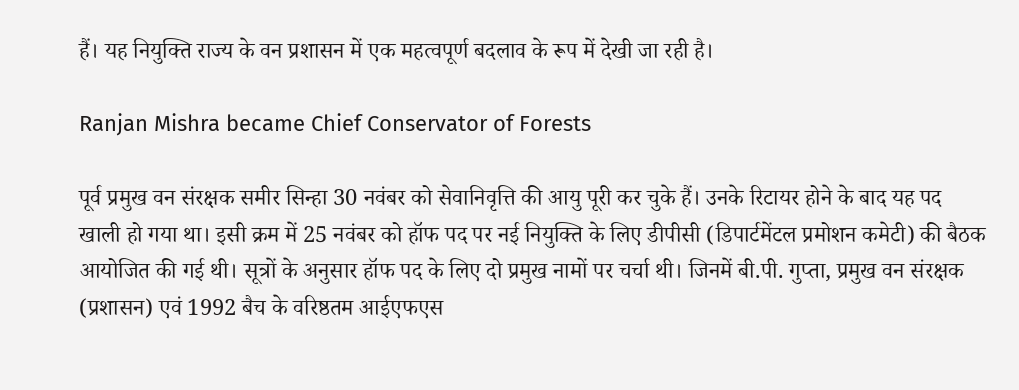हैं। यह नियुक्ति राज्य के वन प्रशासन में एक महत्वपूर्ण बदलाव के रूप में देखी जा रही है।

Ranjan Mishra became Chief Conservator of Forests

पूर्व प्रमुख वन संरक्षक समीर सिन्हा 30 नवंबर को सेवानिवृत्ति की आयु पूरी कर चुके हैं। उनके रिटायर होने के बाद यह पद खाली हो गया था। इसी क्रम में 25 नवंबर को हॉफ पद पर नई नियुक्ति के लिए डीपीसी (डिपार्टमेंटल प्रमोशन कमेटी) की बैठक आयोजित की गई थी। सूत्रों के अनुसार हॉफ पद के लिए दो प्रमुख नामों पर चर्चा थी। जिनमें बी.पी. गुप्ता, प्रमुख वन संरक्षक (प्रशासन) एवं 1992 बैच के वरिष्ठतम आईएफएस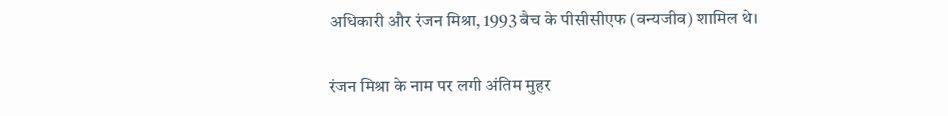अधिकारी और रंजन मिश्रा, 1993 बैच के पीसीसीएफ (वन्यजीव) शामिल थे।

रंजन मिश्रा के नाम पर लगी अंतिम मुहर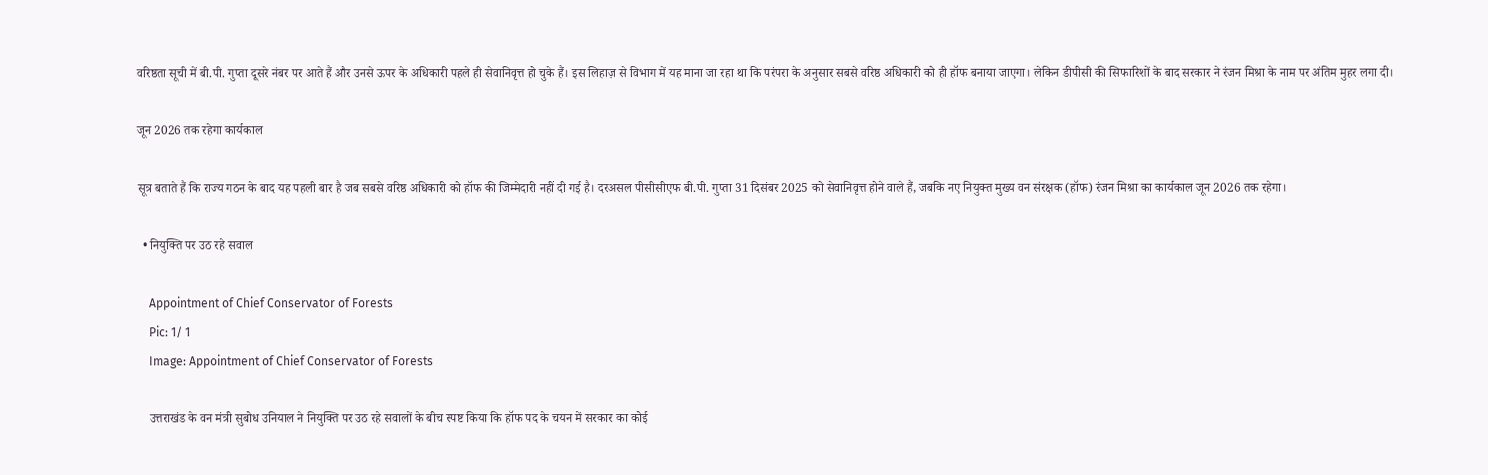वरिष्ठता सूची में बी.पी. गुप्ता दूसरे नंबर पर आते हैं और उनसे ऊपर के अधिकारी पहले ही सेवानिवृत्त हो चुके हैं। इस लिहाज़ से विभाग में यह माना जा रहा था कि परंपरा के अनुसार सबसे वरिष्ठ अधिकारी को ही हॉफ बनाया जाएगा। लेकिन डीपीसी की सिफारिशों के बाद सरकार ने रंजन मिश्रा के नाम पर अंतिम मुहर लगा दी।

जून 2026 तक रहेगा कार्यकाल

सूत्र बताते हैं कि राज्य गठन के बाद यह पहली बार है जब सबसे वरिष्ठ अधिकारी को हॉफ की जिम्मेदारी नहीं दी गई है। दरअसल पीसीसीएफ बी.पी. गुप्ता 31 दिसंबर 2025 को सेवानिवृत्त होने वाले हैं, जबकि नए नियुक्त मुख्य वन संरक्षक (हॉफ) रंजन मिश्रा का कार्यकाल जून 2026 तक रहेगा।

  • नियुक्ति पर उठ रहे सवाल

    Appointment of Chief Conservator of Forests
    Pic: 1/ 1
    Image: Appointment of Chief Conservator of Forests

    उत्तराखंड के वन मंत्री सुबोध उनियाल ने नियुक्ति पर उठ रहे सवालों के बीच स्पष्ट किया कि हॉफ पद के चयन में सरकार का कोई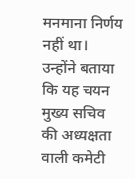मनमाना निर्णय नहीं था। उन्होंने बताया कि यह चयन मुख्य सचिव की अध्यक्षता वाली कमेटी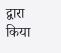द्वारा किया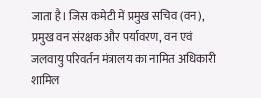जाता है। जिस कमेटी में प्रमुख सचिव (वन), प्रमुख वन संरक्षक और पर्यावरण, वन एवं जलवायु परिवर्तन मंत्रालय का नामित अधिकारी शामिल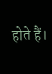होते हैं।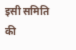इसी समिति की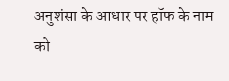अनुशंसा के आधार पर हॉफ के नाम को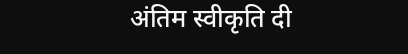अंतिम स्वीकृति दी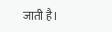जाती है।